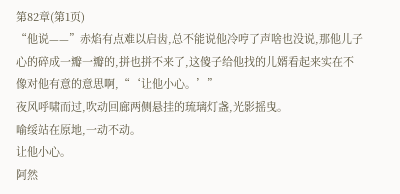第82章(第1页)
“他说——”赤焰有点难以启齿,总不能说他冷哼了声啥也没说,那他儿子心的碎成一瓣一瓣的,拼也拼不来了,这傻子给他找的儿婿看起来实在不像对他有意的意思啊,“‘让他小心。’”
夜风呼啸而过,吹动回廊两侧悬挂的琉璃灯盏,光影摇曳。
喻绥站在原地,一动不动。
让他小心。
阿然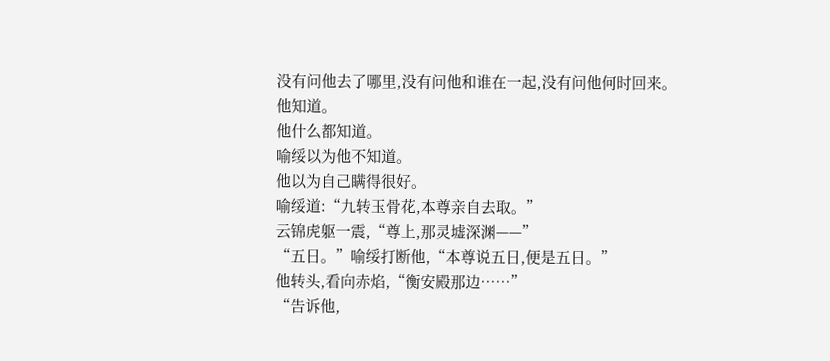没有问他去了哪里,没有问他和谁在一起,没有问他何时回来。
他知道。
他什么都知道。
喻绥以为他不知道。
他以为自己瞒得很好。
喻绥道:“九转玉骨花,本尊亲自去取。”
云锦虎躯一震,“尊上,那灵墟深渊——”
“五日。”喻绥打断他,“本尊说五日,便是五日。”
他转头,看向赤焰,“衡安殿那边……”
“告诉他,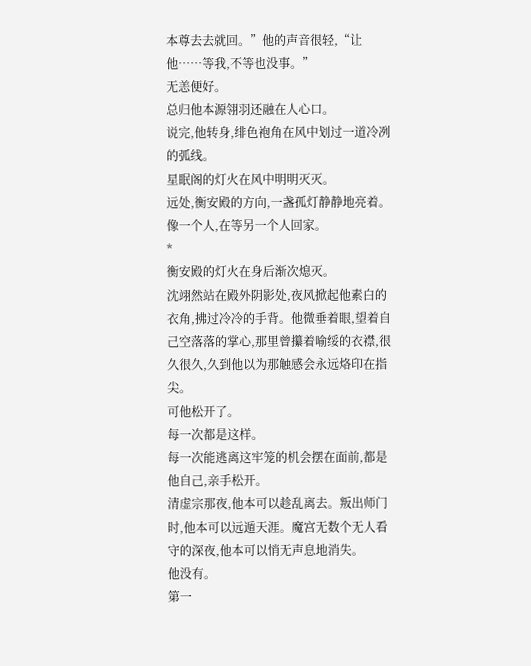本尊去去就回。”他的声音很轻,“让他……等我,不等也没事。”
无恙便好。
总归他本源翎羽还融在人心口。
说完,他转身,绯色袍角在风中划过一道冷冽的弧线。
星眠阁的灯火在风中明明灭灭。
远处,衡安殿的方向,一盏孤灯静静地亮着。
像一个人,在等另一个人回家。
*
衡安殿的灯火在身后渐次熄灭。
沈翊然站在殿外阴影处,夜风掀起他素白的衣角,拂过冷冷的手背。他微垂着眼,望着自己空落落的掌心,那里曾攥着喻绥的衣襟,很久很久,久到他以为那触感会永远烙印在指尖。
可他松开了。
每一次都是这样。
每一次能逃离这牢笼的机会摆在面前,都是他自己,亲手松开。
清虚宗那夜,他本可以趁乱离去。叛出师门时,他本可以远遁天涯。魔宫无数个无人看守的深夜,他本可以悄无声息地消失。
他没有。
第一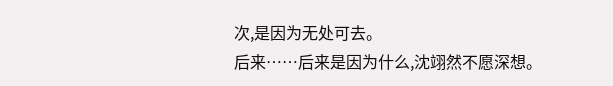次,是因为无处可去。
后来……后来是因为什么,沈翊然不愿深想。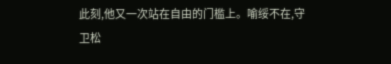此刻,他又一次站在自由的门槛上。喻绥不在,守卫松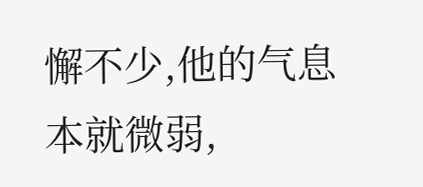懈不少,他的气息本就微弱,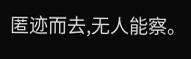匿迹而去,无人能察。